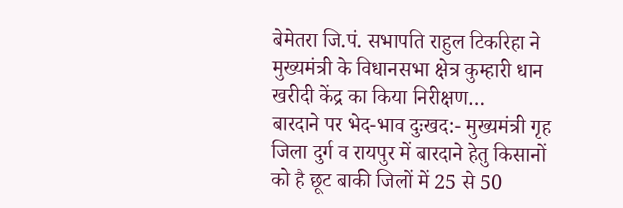बेमेतरा जि.पं. सभापति राहुल टिकरिहा ने मुख्यमंत्री के विधानसभा क्षेत्र कुम्हारी धान खरीदी केंद्र का किया निरीक्षण…
बारदाने पर भेद-भाव दुःखद:- मुख्यमंत्री गृह जिला दुर्ग व रायपुर में बारदाने हेतु किसानों को है छूट बाकी जिलों में 25 से 50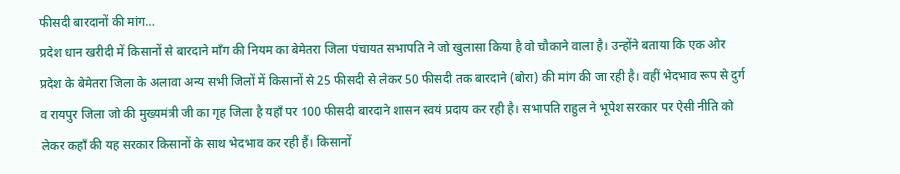फीसदी बारदानों की मांग…
प्रदेश धान खरीदी में किसानों से बारदाने माँग की नियम का बेमेतरा जिला पंचायत सभापति ने जो खुलासा किया है वो चौकाने वाला है। उन्होंने बताया कि एक ओर प्रदेश के बेमेतरा जिला के अलावा अन्य सभी जिलों में किसानों से 25 फीसदी से लेकर 50 फीसदी तक बारदाने (बोरा) की मांग की जा रही है। वहीं भेदभाव रूप से दुर्ग व रायपुर जिला जो की मुख्यमंत्री जी का गृह जिला है यहाँ पर 100 फीसदी बारदाने शासन स्वयं प्रदाय कर रही है। सभापति राहुल ने भूपेश सरकार पर ऐसी नीति को लेकर कहाँ की यह सरकार किसानों के साथ भेदभाव कर रही हैं। किसानों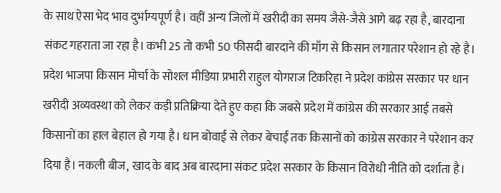के साथ ऐसा भेद भाव दुर्भाग्यपूर्ण है। वहीं अन्य जिलों में खरीदी का समय जैसे-जैसे आगे बढ़ रहा है, बारदाना संकट गहराता जा रहा है। कभी 25 तो कभी 50 फीसदी बारदाने की माँग से किसान लगातार परेशान हो रहे है।
प्रदेश भाजपा किसान मोर्चा के सोशल मीडिया प्रभारी राहुल योगराज टिकरिहा ने प्रदेश कांग्रेस सरकार पर धान खरीदी अव्यवस्था को लेकर कड़ी प्रतिक्रिया देते हुए कहा कि जबसे प्रदेश में कांग्रेस की सरकार आई तबसे किसानों का हाल बेहाल हो गया है। धान बोवाई से लेकर बेचाई तक किसानों को कांग्रेस सरकार ने परेशान कर दिया है। नकली बीज, खाद के बाद अब बारदाना संकट प्रदेश सरकार के किसान विरोधी नीति को दर्शाता है।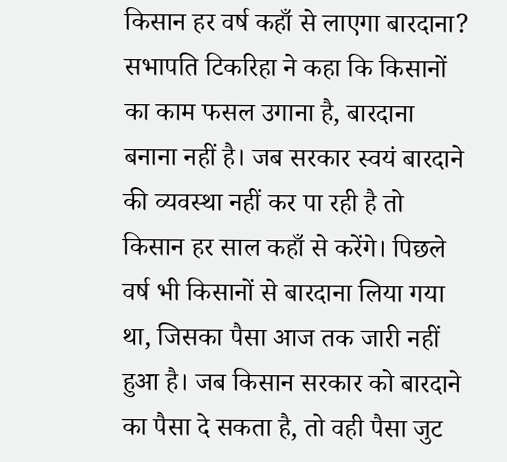किसान हर वर्ष कहाँ से लाएगा बारदाना?
सभापति टिकरिहा ने कहा कि किसानों का काम फसल उगाना है, बारदाना बनाना नहीं है। जब सरकार स्वयं बारदाने की व्यवस्था नहीं कर पा रही है तो किसान हर साल कहाँ से करेंगे। पिछले वर्ष भी किसानों से बारदाना लिया गया था, जिसका पैसा आज तक जारी नहीं हुआ है। जब किसान सरकार को बारदाने का पैसा दे सकता है, तो वही पैसा जुट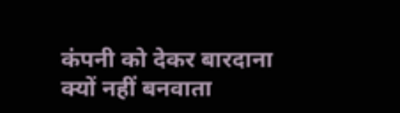कंपनी को देकर बारदाना क्यों नहीं बनवाता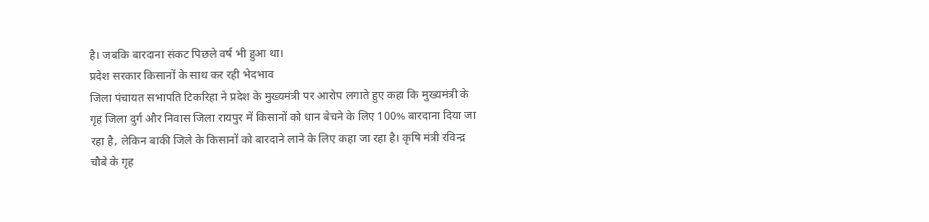है। जबकि बारदाना संकट पिछले वर्ष भी हुआ था।
प्रदेश सरकार किसानों के साथ कर रही भेदभाव
जिला पंचायत सभापति टिकरिहा ने प्रदेश के मुख्यमंत्री पर आरोप लगाते हुए कहा कि मुख्यमंत्री के गृह जिला दुर्ग और निवास जिला रायपुर में किसानों को धान बेचने के लिए 100% बारदाना दिया जा रहा है, लेकिन बाकी जिले के किसानों को बारदाने लाने के लिए कहा जा रहा है। कृषि मंत्री रविन्द्र चौबे के गृह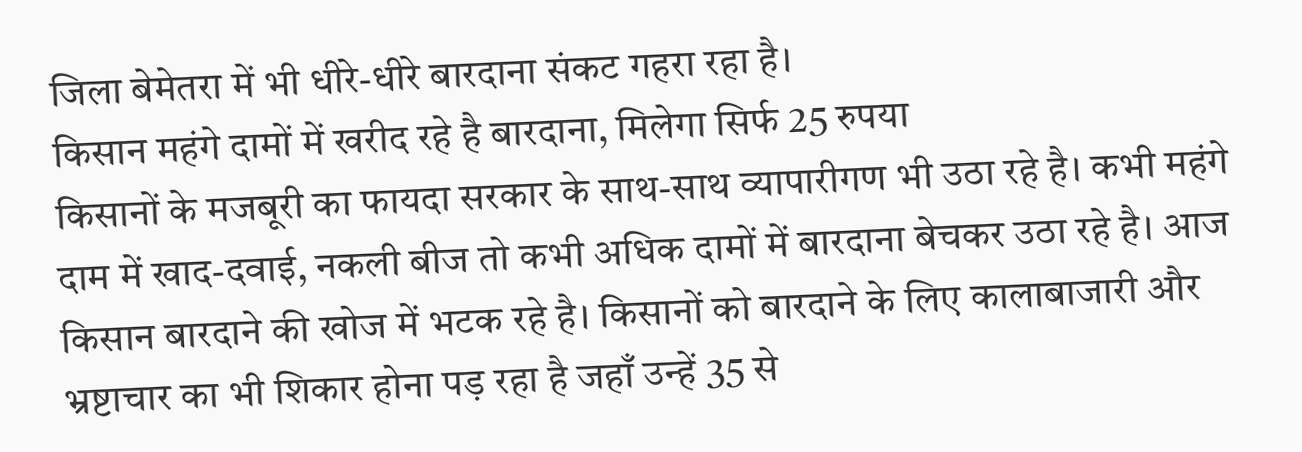जिला बेमेतरा में भी धीरे-धीरे बारदाना संकट गहरा रहा है।
किसान महंगे दामों में खरीद रहे है बारदाना, मिलेगा सिर्फ 25 रुपया
किसानों के मजबूरी का फायदा सरकार के साथ-साथ व्यापारीगण भी उठा रहे है। कभी महंगे दाम में खाद-दवाई, नकली बीज तो कभी अधिक दामों में बारदाना बेचकर उठा रहे है। आज किसान बारदाने की खोज में भटक रहे है। किसानों को बारदाने के लिए कालाबाजारी और भ्रष्टाचार का भी शिकार होना पड़ रहा है जहाँ उन्हें 35 से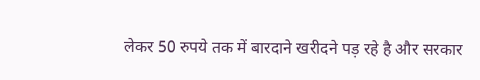लेकर 50 रुपये तक में बारदाने खरीदने पड़ रहे है और सरकार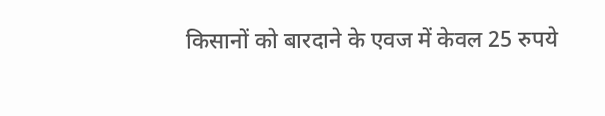किसानों को बारदाने के एवज में केवल 25 रुपये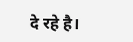दे रहे है।